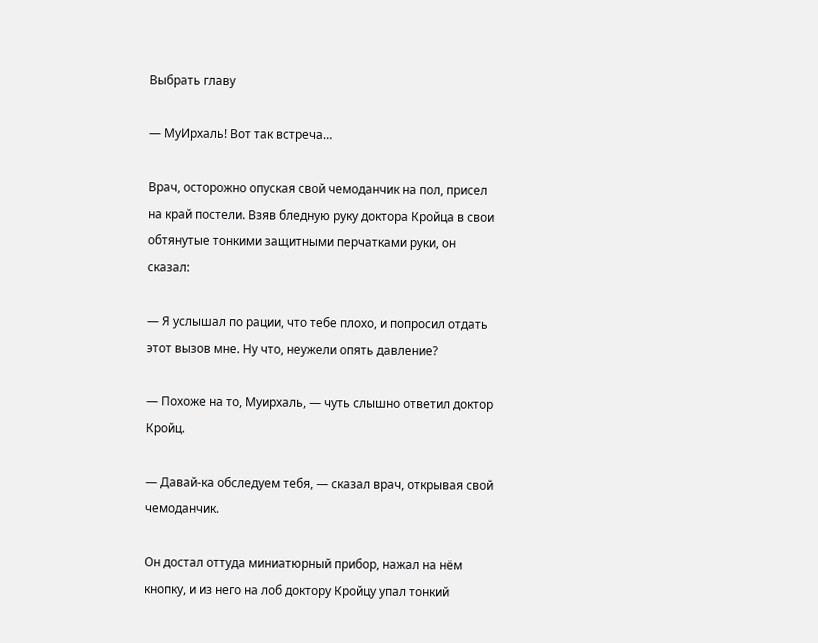Выбрать главу

— МуИрхаль! Вот так встреча…

Врач, осторожно опуская свой чемоданчик на пол, присел на край постели. Взяв бледную руку доктора Кройца в свои обтянутые тонкими защитными перчатками руки, он сказал:

— Я услышал по рации, что тебе плохо, и попросил отдать этот вызов мне. Ну что, неужели опять давление?

— Похоже на то, Муирхаль, — чуть слышно ответил доктор Кройц.

— Давай-ка обследуем тебя, — сказал врач, открывая свой чемоданчик.

Он достал оттуда миниатюрный прибор, нажал на нём кнопку, и из него на лоб доктору Кройцу упал тонкий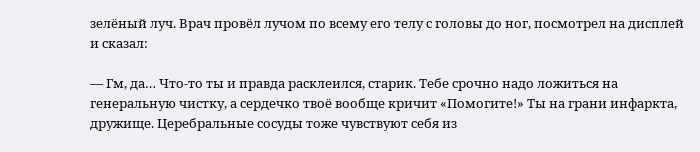зелёный луч. Врач провёл лучом по всему его телу с головы до ног, посмотрел на дисплей и сказал:

— Гм, да… Что-то ты и правда расклеился, старик. Тебе срочно надо ложиться на генеральную чистку, а сердечко твоё вообще кричит «Помогите!» Ты на грани инфаркта, дружище. Церебральные сосуды тоже чувствуют себя из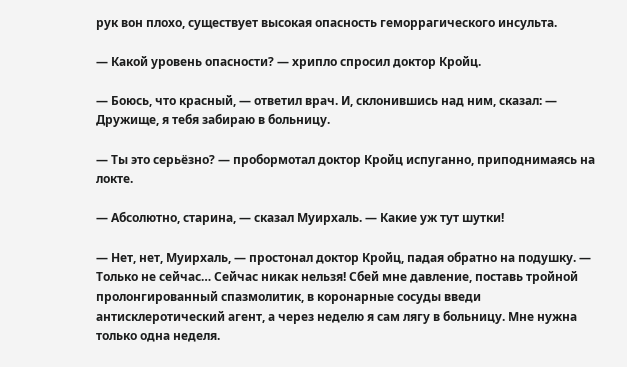рук вон плохо, существует высокая опасность геморрагического инсульта.

— Какой уровень опасности? — хрипло спросил доктор Кройц.

— Боюсь, что красный, — ответил врач. И, склонившись над ним, сказал: — Дружище, я тебя забираю в больницу.

— Ты это серьёзно? — пробормотал доктор Кройц испуганно, приподнимаясь на локте.

— Абсолютно, старина, — сказал Муирхаль. — Какие уж тут шутки!

— Нет, нет, Муирхаль, — простонал доктор Кройц, падая обратно на подушку. — Только не сейчас… Сейчас никак нельзя! Сбей мне давление, поставь тройной пролонгированный спазмолитик, в коронарные сосуды введи антисклеротический агент, а через неделю я сам лягу в больницу. Мне нужна только одна неделя.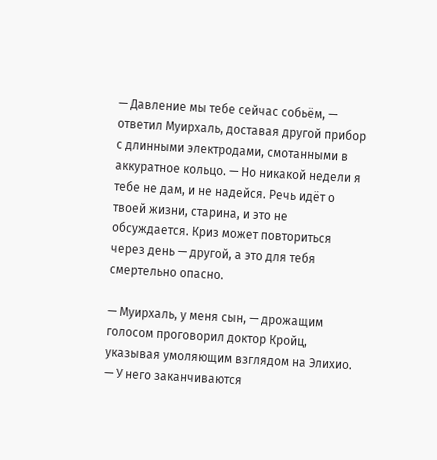— Давление мы тебе сейчас собьём, — ответил Муирхаль, доставая другой прибор с длинными электродами, смотанными в аккуратное кольцо. — Но никакой недели я тебе не дам, и не надейся. Речь идёт о твоей жизни, старина, и это не обсуждается. Криз может повториться через день — другой, а это для тебя смертельно опасно.

— Муирхаль, у меня сын, — дрожащим голосом проговорил доктор Кройц, указывая умоляющим взглядом на Элихио. — У него заканчиваются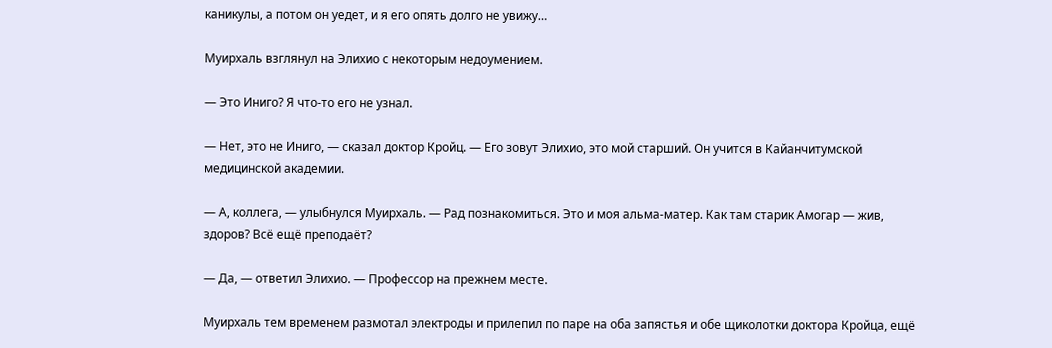каникулы, а потом он уедет, и я его опять долго не увижу…

Муирхаль взглянул на Элихио с некоторым недоумением.

— Это Иниго? Я что-то его не узнал.

— Нет, это не Иниго, — сказал доктор Кройц. — Его зовут Элихио, это мой старший. Он учится в Кайанчитумской медицинской академии.

— А, коллега, — улыбнулся Муирхаль. — Рад познакомиться. Это и моя альма-матер. Как там старик Амогар — жив, здоров? Всё ещё преподаёт?

— Да, — ответил Элихио. — Профессор на прежнем месте.

Муирхаль тем временем размотал электроды и прилепил по паре на оба запястья и обе щиколотки доктора Кройца, ещё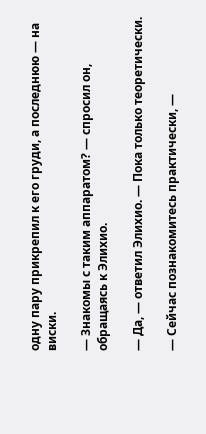одну пару прикрепил к его груди, а последнюю — на виски.

— Знакомы с таким аппаратом? — спросил он, обращаясь к Элихио.

— Да, — ответил Элихио. — Пока только теоретически.

— Сейчас познакомитесь практически, —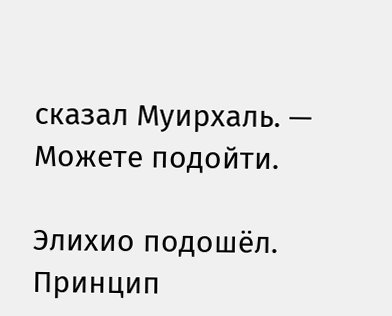сказал Муирхаль. — Можете подойти.

Элихио подошёл. Принцип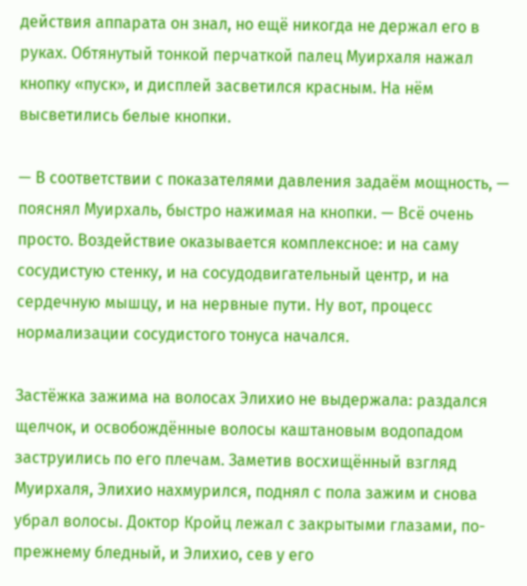действия аппарата он знал, но ещё никогда не держал его в руках. Обтянутый тонкой перчаткой палец Муирхаля нажал кнопку «пуск», и дисплей засветился красным. На нём высветились белые кнопки.

— В соответствии с показателями давления задаём мощность, — пояснял Муирхаль, быстро нажимая на кнопки. — Всё очень просто. Воздействие оказывается комплексное: и на саму сосудистую стенку, и на сосудодвигательный центр, и на сердечную мышцу, и на нервные пути. Ну вот, процесс нормализации сосудистого тонуса начался.

Застёжка зажима на волосах Элихио не выдержала: раздался щелчок, и освобождённые волосы каштановым водопадом заструились по его плечам. Заметив восхищённый взгляд Муирхаля, Элихио нахмурился, поднял с пола зажим и снова убрал волосы. Доктор Кройц лежал с закрытыми глазами, по-прежнему бледный, и Элихио, сев у его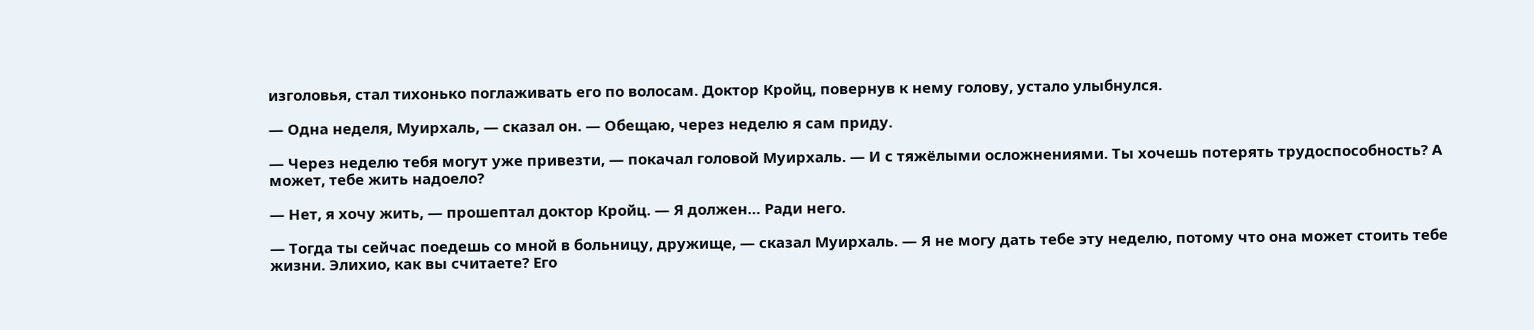изголовья, стал тихонько поглаживать его по волосам. Доктор Кройц, повернув к нему голову, устало улыбнулся.

— Одна неделя, Муирхаль, — сказал он. — Обещаю, через неделю я сам приду.

— Через неделю тебя могут уже привезти, — покачал головой Муирхаль. — И с тяжёлыми осложнениями. Ты хочешь потерять трудоспособность? А может, тебе жить надоело?

— Нет, я хочу жить, — прошептал доктор Кройц. — Я должен… Ради него.

— Тогда ты сейчас поедешь со мной в больницу, дружище, — сказал Муирхаль. — Я не могу дать тебе эту неделю, потому что она может стоить тебе жизни. Элихио, как вы считаете? Его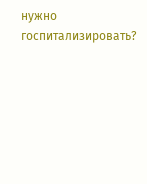нужно госпитализировать?